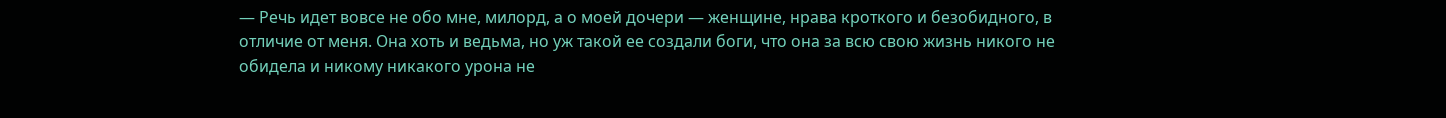— Речь идет вовсе не обо мне, милорд, а о моей дочери — женщине, нрава кроткого и безобидного, в отличие от меня. Она хоть и ведьма, но уж такой ее создали боги, что она за всю свою жизнь никого не обидела и никому никакого урона не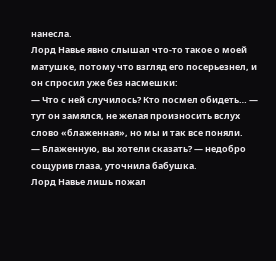нанесла.
Лорд Навье явно слышал что-то такое о моей матушке, потому что взгляд его посерьезнел, и он спросил уже без насмешки:
— Что с ней случилось? Кто посмел обидеть… — тут он замялся, не желая произносить вслух слово «блаженная», но мы и так все поняли.
— Блаженную, вы хотели сказать? — недобро сощурив глаза, уточнила бабушка.
Лорд Навье лишь пожал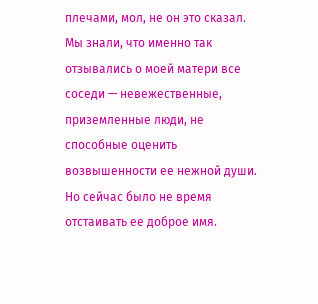плечами, мол, не он это сказал.
Мы знали, что именно так отзывались о моей матери все соседи — невежественные, приземленные люди, не способные оценить возвышенности ее нежной души. Но сейчас было не время отстаивать ее доброе имя.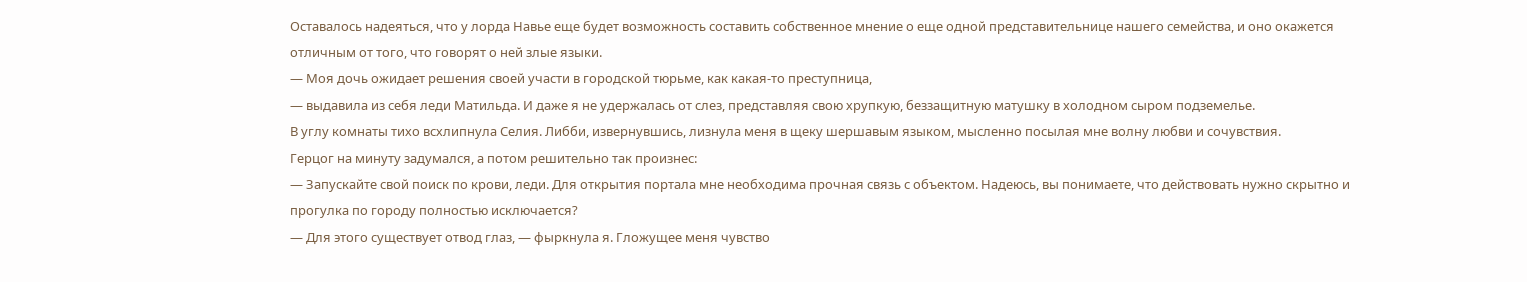Оставалось надеяться, что у лорда Навье еще будет возможность составить собственное мнение о еще одной представительнице нашего семейства, и оно окажется отличным от того, что говорят о ней злые языки.
— Моя дочь ожидает решения своей участи в городской тюрьме, как какая-то преступница,
— выдавила из себя леди Матильда. И даже я не удержалась от слез, представляя свою хрупкую, беззащитную матушку в холодном сыром подземелье.
В углу комнаты тихо всхлипнула Селия. Либби, извернувшись, лизнула меня в щеку шершавым языком, мысленно посылая мне волну любви и сочувствия.
Герцог на минуту задумался, а потом решительно так произнес:
— Запускайте свой поиск по крови, леди. Для открытия портала мне необходима прочная связь с объектом. Надеюсь, вы понимаете, что действовать нужно скрытно и прогулка по городу полностью исключается?
— Для этого существует отвод глаз, — фыркнула я. Гложущее меня чувство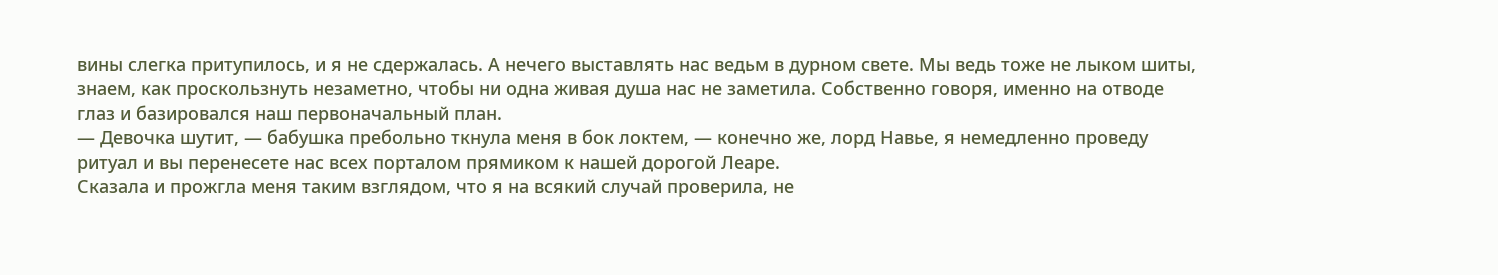вины слегка притупилось, и я не сдержалась. А нечего выставлять нас ведьм в дурном свете. Мы ведь тоже не лыком шиты, знаем, как проскользнуть незаметно, чтобы ни одна живая душа нас не заметила. Собственно говоря, именно на отводе глаз и базировался наш первоначальный план.
— Девочка шутит, — бабушка пребольно ткнула меня в бок локтем, — конечно же, лорд Навье, я немедленно проведу ритуал и вы перенесете нас всех порталом прямиком к нашей дорогой Леаре.
Сказала и прожгла меня таким взглядом, что я на всякий случай проверила, не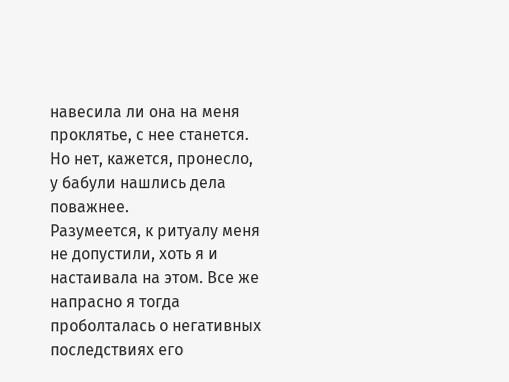навесила ли она на меня проклятье, с нее станется. Но нет, кажется, пронесло, у бабули нашлись дела поважнее.
Разумеется, к ритуалу меня не допустили, хоть я и настаивала на этом. Все же напрасно я тогда проболталась о негативных последствиях его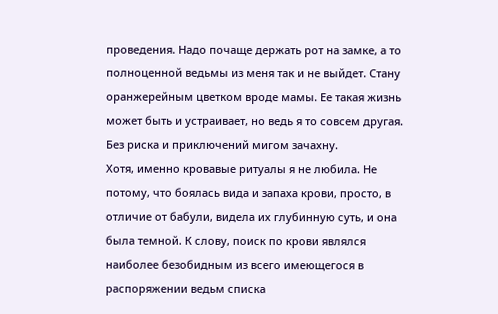проведения. Надо почаще держать рот на замке, а то полноценной ведьмы из меня так и не выйдет. Стану оранжерейным цветком вроде мамы. Ее такая жизнь может быть и устраивает, но ведь я то совсем другая. Без риска и приключений мигом зачахну.
Хотя, именно кровавые ритуалы я не любила. Не потому, что боялась вида и запаха крови, просто, в отличие от бабули, видела их глубинную суть, и она была темной. К слову, поиск по крови являлся наиболее безобидным из всего имеющегося в распоряжении ведьм списка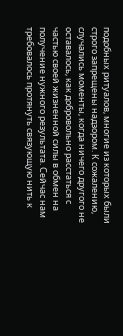подобных ритуалов, многие из которых были строго запрещены надзором. К сожалению, случались моменты, когда ничего другого не оставалось, как добровольно расстаться с частью своей жизненной силы в обмен на получение нужного результата. Сейчас нам требовалось протянуть связующую нить к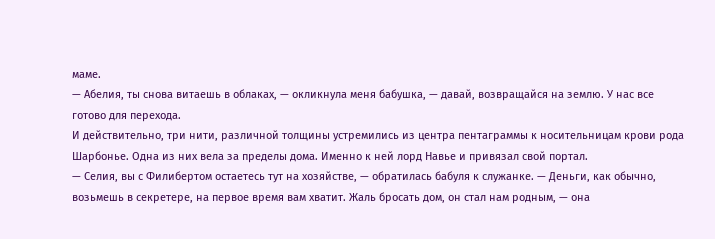маме.
— Абелия, ты снова витаешь в облаках, — окликнула меня бабушка, — давай, возвращайся на землю. У нас все готово для перехода.
И действительно, три нити, различной толщины устремились из центра пентаграммы к носительницам крови рода Шарбонье. Одна из них вела за пределы дома. Именно к ней лорд Навье и привязал свой портал.
— Селия, вы с Филибертом остаетесь тут на хозяйстве, — обратилась бабуля к служанке. — Деньги, как обычно, возьмешь в секретере, на первое время вам хватит. Жаль бросать дом, он стал нам родным, — она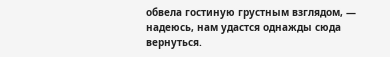обвела гостиную грустным взглядом, — надеюсь, нам удастся однажды сюда вернуться.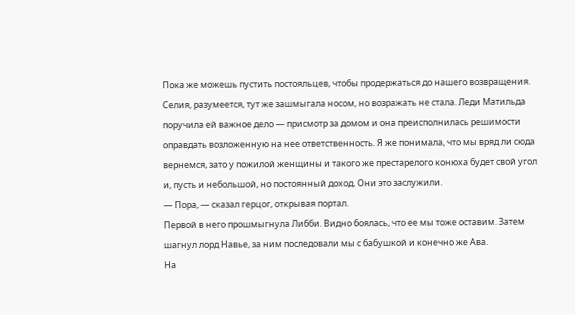Пока же можешь пустить постояльцев, чтобы продержаться до нашего возвращения.
Селия, разумеется, тут же зашмыгала носом, но возражать не стала. Леди Матильда поручила ей важное дело — присмотр за домом и она преисполнилась решимости оправдать возложенную на нее ответственность. Я же понимала, что мы вряд ли сюда вернемся, зато у пожилой женщины и такого же престарелого конюха будет свой угол и, пусть и небольшой, но постоянный доход. Они это заслужили.
— Пора, — сказал герцог, открывая портал.
Первой в него прошмыгнула Либби. Видно боялась, что ее мы тоже оставим. Затем шагнул лорд Навье, за ним последовали мы с бабушкой и конечно же Ава.
На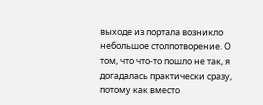выходе из портала возникло небольшое столпотворение. О том, что что-то пошло не так, я догадалась практически сразу, потому как вместо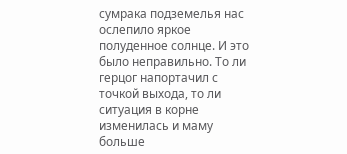сумрака подземелья нас ослепило яркое полуденное солнце. И это было неправильно. То ли герцог напортачил с точкой выхода, то ли ситуация в корне изменилась и маму больше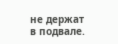не держат в подвале.